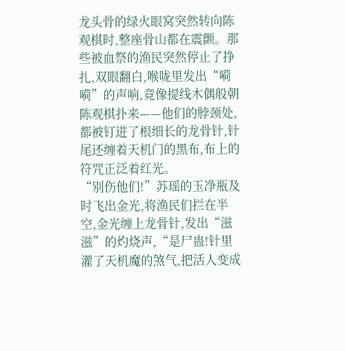龙头骨的绿火眼窝突然转向陈观棋时,整座骨山都在震颤。那些被血祭的渔民突然停止了挣扎,双眼翻白,喉咙里发出“嗬嗬”的声响,竟像提线木偶般朝陈观棋扑来——他们的脖颈处,都被钉进了根细长的龙骨针,针尾还缠着天机门的黑布,布上的符咒正泛着红光。
“别伤他们!”苏瑶的玉净瓶及时飞出金光,将渔民们拦在半空,金光缠上龙骨针,发出“滋滋”的灼烧声,“是尸蛊!针里灌了天机魔的煞气,把活人变成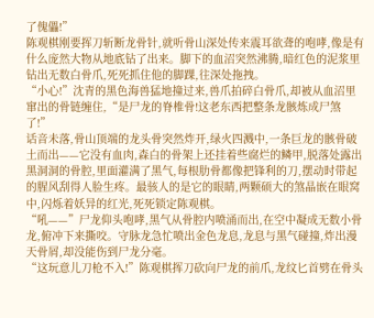了傀儡!”
陈观棋刚要挥刀斩断龙骨针,就听骨山深处传来震耳欲聋的咆哮,像是有什么庞然大物从地底钻了出来。脚下的血沼突然沸腾,暗红色的泥浆里钻出无数白骨爪,死死抓住他的脚踝,往深处拖拽。
“小心!”沈青的黑色海兽猛地撞过来,兽爪拍碎白骨爪,却被从血沼里窜出的骨链缠住,“是尸龙的脊椎骨!这老东西把整条龙骸炼成尸煞了!”
话音未落,骨山顶端的龙头骨突然炸开,绿火四溅中,一条巨龙的骸骨破土而出——它没有血肉,森白的骨架上还挂着些腐烂的鳞甲,脱落处露出黑洞洞的骨腔,里面灌满了黑气,每根肋骨都像把锋利的刀,摆动时带起的腥风刮得人脸生疼。最骇人的是它的眼睛,两颗硕大的煞晶嵌在眼窝中,闪烁着妖异的红光,死死锁定陈观棋。
“吼——”尸龙仰头咆哮,黑气从骨腔内喷涌而出,在空中凝成无数小骨龙,俯冲下来撕咬。守脉龙急忙喷出金色龙息,龙息与黑气碰撞,炸出漫天骨屑,却没能伤到尸龙分毫。
“这玩意儿刀枪不入!”陈观棋挥刀砍向尸龙的前爪,龙纹匕首劈在骨头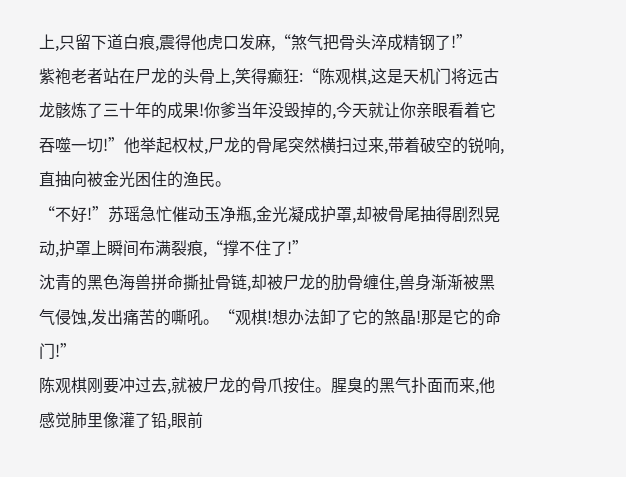上,只留下道白痕,震得他虎口发麻,“煞气把骨头淬成精钢了!”
紫袍老者站在尸龙的头骨上,笑得癫狂:“陈观棋,这是天机门将远古龙骸炼了三十年的成果!你爹当年没毁掉的,今天就让你亲眼看着它吞噬一切!”他举起权杖,尸龙的骨尾突然横扫过来,带着破空的锐响,直抽向被金光困住的渔民。
“不好!”苏瑶急忙催动玉净瓶,金光凝成护罩,却被骨尾抽得剧烈晃动,护罩上瞬间布满裂痕,“撑不住了!”
沈青的黑色海兽拼命撕扯骨链,却被尸龙的肋骨缠住,兽身渐渐被黑气侵蚀,发出痛苦的嘶吼。“观棋!想办法卸了它的煞晶!那是它的命门!”
陈观棋刚要冲过去,就被尸龙的骨爪按住。腥臭的黑气扑面而来,他感觉肺里像灌了铅,眼前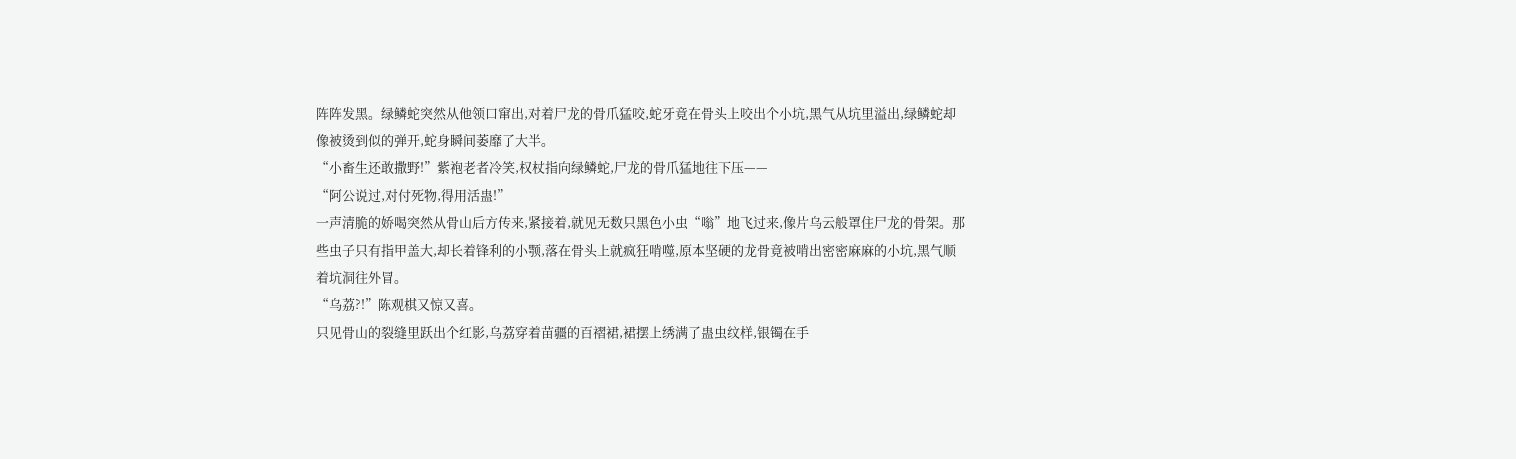阵阵发黑。绿鳞蛇突然从他领口窜出,对着尸龙的骨爪猛咬,蛇牙竟在骨头上咬出个小坑,黑气从坑里溢出,绿鳞蛇却像被烫到似的弹开,蛇身瞬间萎靡了大半。
“小畜生还敢撒野!”紫袍老者冷笑,权杖指向绿鳞蛇,尸龙的骨爪猛地往下压——
“阿公说过,对付死物,得用活蛊!”
一声清脆的娇喝突然从骨山后方传来,紧接着,就见无数只黑色小虫“嗡”地飞过来,像片乌云般罩住尸龙的骨架。那些虫子只有指甲盖大,却长着锋利的小颚,落在骨头上就疯狂啃噬,原本坚硬的龙骨竟被啃出密密麻麻的小坑,黑气顺着坑洞往外冒。
“乌荔?!”陈观棋又惊又喜。
只见骨山的裂缝里跃出个红影,乌荔穿着苗疆的百褶裙,裙摆上绣满了蛊虫纹样,银镯在手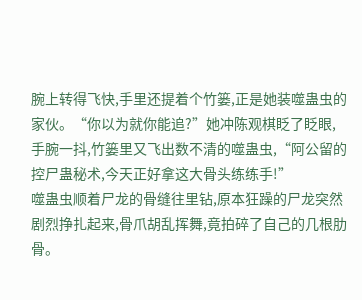腕上转得飞快,手里还提着个竹篓,正是她装噬蛊虫的家伙。“你以为就你能追?”她冲陈观棋眨了眨眼,手腕一抖,竹篓里又飞出数不清的噬蛊虫,“阿公留的控尸蛊秘术,今天正好拿这大骨头练练手!”
噬蛊虫顺着尸龙的骨缝往里钻,原本狂躁的尸龙突然剧烈挣扎起来,骨爪胡乱挥舞,竟拍碎了自己的几根肋骨。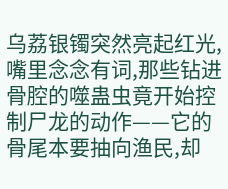乌荔银镯突然亮起红光,嘴里念念有词,那些钻进骨腔的噬蛊虫竟开始控制尸龙的动作——它的骨尾本要抽向渔民,却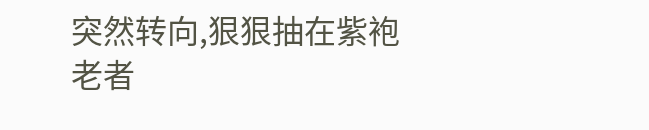突然转向,狠狠抽在紫袍老者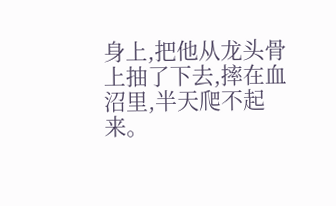身上,把他从龙头骨上抽了下去,摔在血沼里,半天爬不起来。